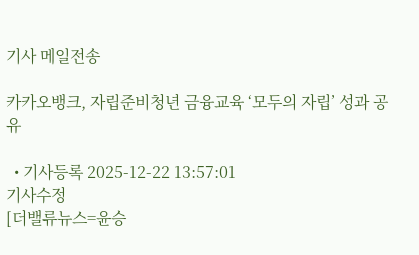기사 메일전송

카카오뱅크, 자립준비청년 금융교육 ‘모두의 자립’ 성과 공유

  • 기사등록 2025-12-22 13:57:01
기사수정
[더밸류뉴스=윤승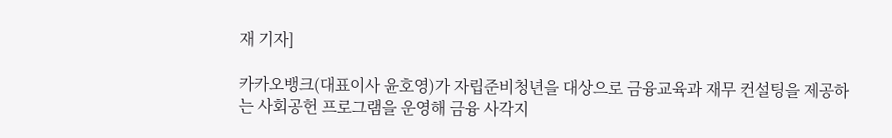재 기자]

카카오뱅크(대표이사 윤호영)가 자립준비청년을 대상으로 금융교육과 재무 컨설팅을 제공하는 사회공헌 프로그램을 운영해 금융 사각지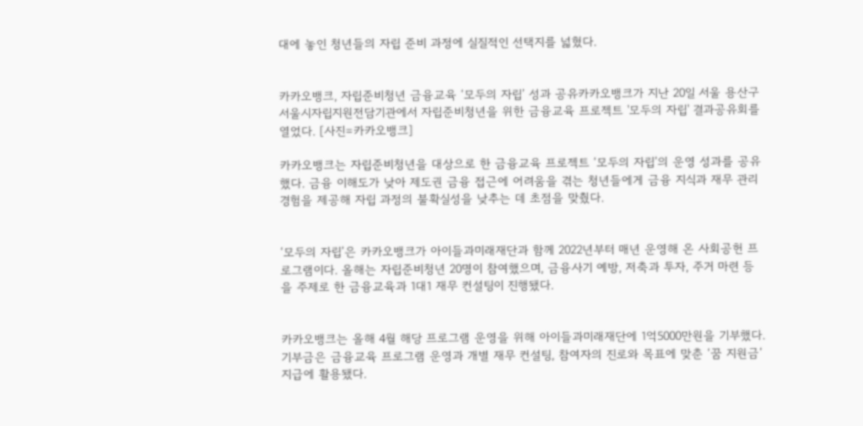대에 놓인 청년들의 자립 준비 과정에 실질적인 선택지를 넓혔다.


카카오뱅크, 자립준비청년 금융교육 ‘모두의 자립’ 성과 공유카카오뱅크가 지난 20일 서울 용산구 서울시자립지원전담기관에서 자립준비청년을 위한 금융교육 프로젝트 '모두의 자립' 결과공유회를 열었다. [사진=카카오뱅크]

카카오뱅크는 자립준비청년을 대상으로 한 금융교육 프로젝트 ‘모두의 자립’의 운영 성과를 공유했다. 금융 이해도가 낮아 제도권 금융 접근에 어려움을 겪는 청년들에게 금융 지식과 재무 관리 경험을 제공해 자립 과정의 불확실성을 낮추는 데 초점을 맞췄다.


‘모두의 자립’은 카카오뱅크가 아이들과미래재단과 함께 2022년부터 매년 운영해 온 사회공헌 프로그램이다. 올해는 자립준비청년 20명이 참여했으며, 금융사기 예방, 저축과 투자, 주거 마련 등을 주제로 한 금융교육과 1대1 재무 컨설팅이 진행됐다.


카카오뱅크는 올해 4월 해당 프로그램 운영을 위해 아이들과미래재단에 1억5000만원을 기부했다. 기부금은 금융교육 프로그램 운영과 개별 재무 컨설팅, 참여자의 진로와 목표에 맞춘 ‘꿈 지원금’ 지급에 활용됐다.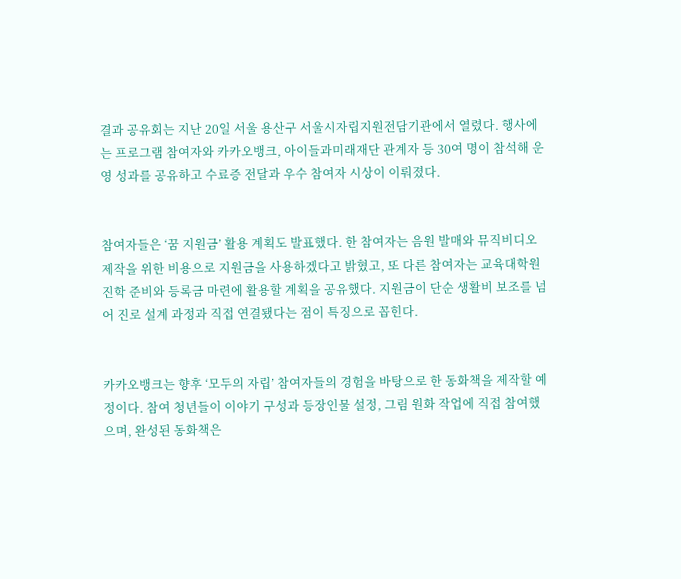결과 공유회는 지난 20일 서울 용산구 서울시자립지원전담기관에서 열렸다. 행사에는 프로그램 참여자와 카카오뱅크, 아이들과미래재단 관계자 등 30여 명이 참석해 운영 성과를 공유하고 수료증 전달과 우수 참여자 시상이 이뤄졌다.


참여자들은 ‘꿈 지원금’ 활용 계획도 발표했다. 한 참여자는 음원 발매와 뮤직비디오 제작을 위한 비용으로 지원금을 사용하겠다고 밝혔고, 또 다른 참여자는 교육대학원 진학 준비와 등록금 마련에 활용할 계획을 공유했다. 지원금이 단순 생활비 보조를 넘어 진로 설계 과정과 직접 연결됐다는 점이 특징으로 꼽힌다.


카카오뱅크는 향후 ‘모두의 자립’ 참여자들의 경험을 바탕으로 한 동화책을 제작할 예정이다. 참여 청년들이 이야기 구성과 등장인물 설정, 그림 원화 작업에 직접 참여했으며, 완성된 동화책은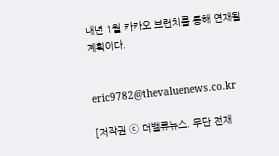내년 1월 카카오 브런치를 통해 연재될 계획이다.


eric9782@thevaluenews.co.kr

[저작권 ⓒ 더밸류뉴스. 무단 전재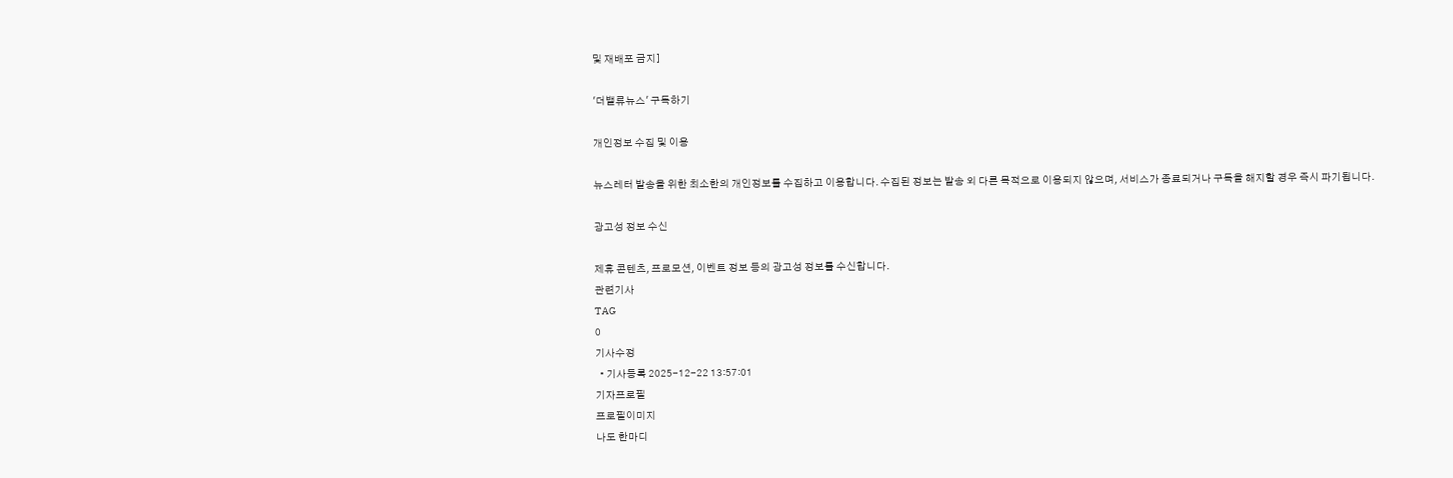및 재배포 금지]

'더밸류뉴스' 구독하기

개인정보 수집 및 이용

뉴스레터 발송을 위한 최소한의 개인정보를 수집하고 이용합니다. 수집된 정보는 발송 외 다른 목적으로 이용되지 않으며, 서비스가 종료되거나 구독을 해지할 경우 즉시 파기됩니다.

광고성 정보 수신

제휴 콘텐츠, 프로모션, 이벤트 정보 등의 광고성 정보를 수신합니다.
관련기사
TAG
0
기사수정
  • 기사등록 2025-12-22 13:57:01
기자프로필
프로필이미지
나도 한마디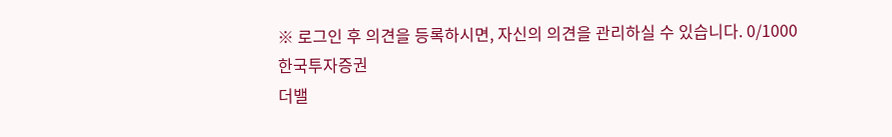※ 로그인 후 의견을 등록하시면, 자신의 의견을 관리하실 수 있습니다. 0/1000
한국투자증권
더밸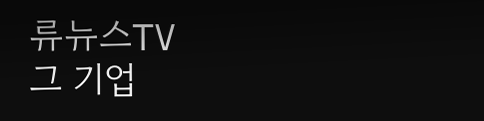류뉴스TV
그 기업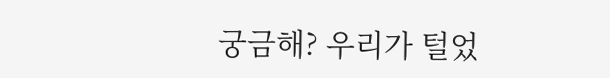궁금해? 우리가 털었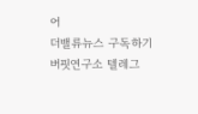어
더밸류뉴스 구독하기
버핏연구소 텔레그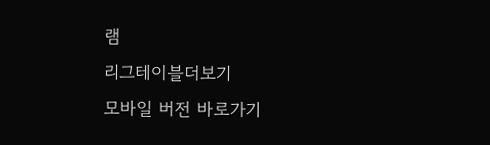램
리그테이블더보기
모바일 버전 바로가기